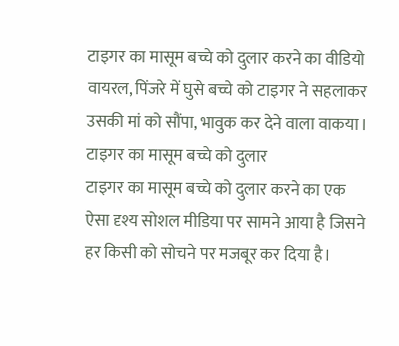टाइगर का मासूम बच्चे को दुलार करने का वीडियो वायरल, पिंजरे में घुसे बच्चे को टाइगर ने सहलाकर उसकी मां को सौंपा, भावुक कर देने वाला वाकया।
टाइगर का मासूम बच्चे को दुलार
टाइगर का मासूम बच्चे को दुलार करने का एक ऐसा दृश्य सोशल मीडिया पर सामने आया है जिसने हर किसी को सोचने पर मजबूर कर दिया है।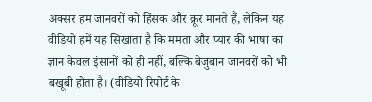अक्सर हम जानवरों को हिंसक और क्रूर मानते हैं, लेकिन यह वीडियो हमें यह सिखाता है कि ममता और प्यार की भाषा का ज्ञान केवल इंसानों को ही नहीं, बल्कि बेजुबान जानवरों को भी बखूबी होता है। (वीडियो रिपोर्ट के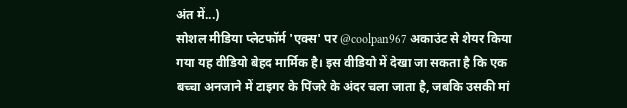अंत में...)
सोशल मीडिया प्लेटफॉर्म 'एक्स' पर @coolpan967 अकाउंट से शेयर किया गया यह वीडियो बेहद मार्मिक है। इस वीडियो में देखा जा सकता है कि एक बच्चा अनजाने में टाइगर के पिंजरे के अंदर चला जाता है, जबकि उसकी मां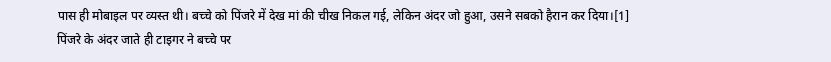पास ही मोबाइल पर व्यस्त थी। बच्चे को पिंजरे में देख मां की चीख निकल गई, लेकिन अंदर जो हुआ, उसने सबको हैरान कर दिया।[1]
पिंजरे के अंदर जाते ही टाइगर ने बच्चे पर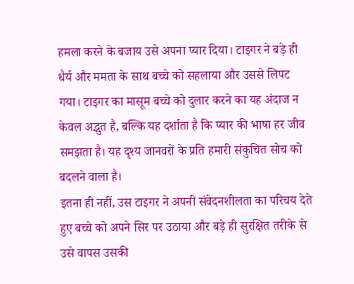हमला करने के बजाय उसे अपना प्यार दिया। टाइगर ने बड़े ही धैर्य और ममता के साथ बच्चे को सहलाया और उससे लिपट गया। टाइगर का मासूम बच्चे को दुलार करने का यह अंदाज न केवल अद्भुत है, बल्कि यह दर्शाता है कि प्यार की भाषा हर जीव समझता है। यह दृश्य जानवरों के प्रति हमारी संकुचित सोच को बदलने वाला है।
इतना ही नहीं, उस टाइगर ने अपनी संवेदनशीलता का परिचय देते हुए बच्चे को अपने सिर पर उठाया और बड़े ही सुरक्षित तरीके से उसे वापस उसकी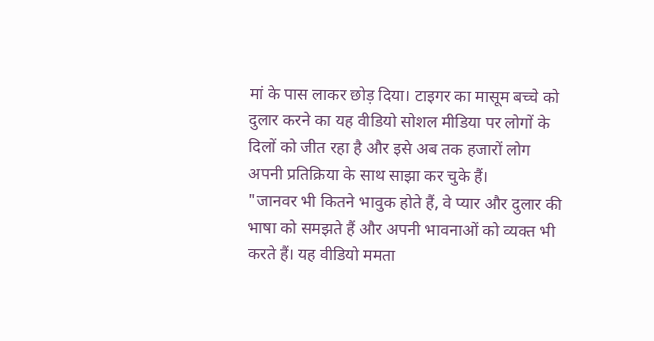मां के पास लाकर छोड़ दिया। टाइगर का मासूम बच्चे को दुलार करने का यह वीडियो सोशल मीडिया पर लोगों के दिलों को जीत रहा है और इसे अब तक हजारों लोग अपनी प्रतिक्रिया के साथ साझा कर चुके हैं।
"जानवर भी कितने भावुक होते हैं, वे प्यार और दुलार की भाषा को समझते हैं और अपनी भावनाओं को व्यक्त भी करते हैं। यह वीडियो ममता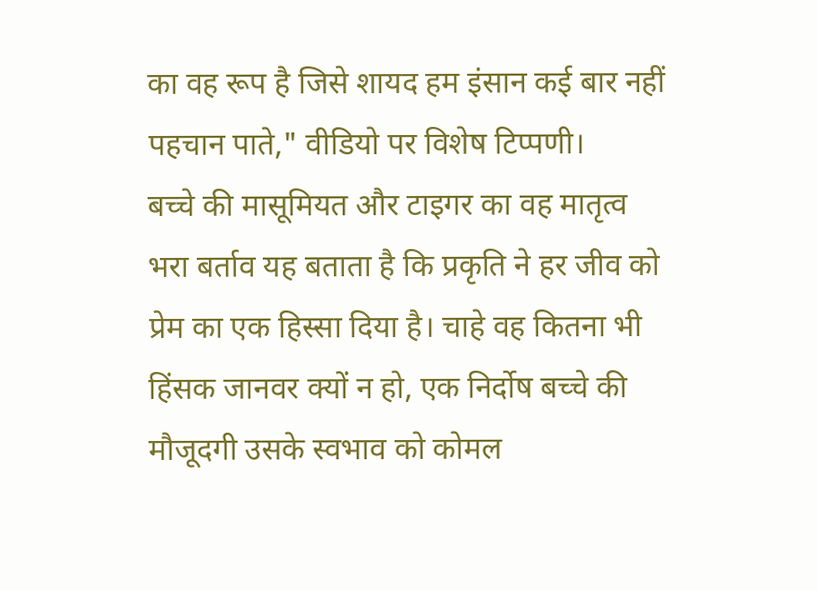का वह रूप है जिसे शायद हम इंसान कई बार नहीं पहचान पाते," वीडियो पर विशेष टिप्पणी।
बच्चे की मासूमियत और टाइगर का वह मातृत्व भरा बर्ताव यह बताता है कि प्रकृति ने हर जीव को प्रेम का एक हिस्सा दिया है। चाहे वह कितना भी हिंसक जानवर क्यों न हो, एक निर्दोष बच्चे की मौजूदगी उसके स्वभाव को कोमल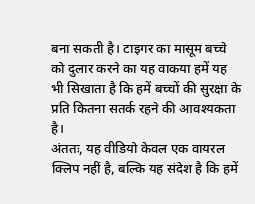बना सकती है। टाइगर का मासूम बच्चे को दुलार करने का यह वाकया हमें यह भी सिखाता है कि हमें बच्चों की सुरक्षा के प्रति कितना सतर्क रहने की आवश्यकता है।
अंततः, यह वीडियो केवल एक वायरल क्लिप नहीं है, बल्कि यह संदेश है कि हमें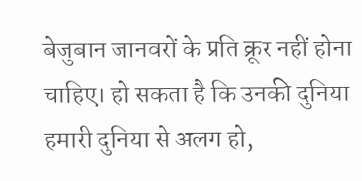बेजुबान जानवरों के प्रति क्रूर नहीं होना चाहिए। हो सकता है कि उनकी दुनिया हमारी दुनिया से अलग हो,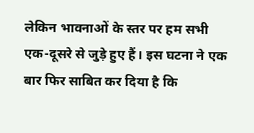लेकिन भावनाओं के स्तर पर हम सभी एक-दूसरे से जुड़े हुए हैं। इस घटना ने एक बार फिर साबित कर दिया है कि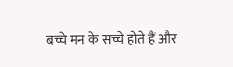बच्चे मन के सच्चे होते हैं और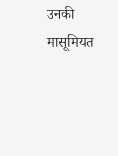उनकी मासूमियत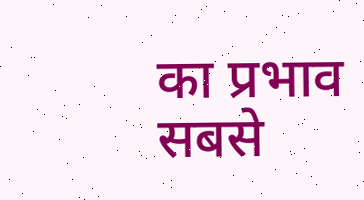का प्रभाव सबसे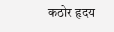कठोर हृदय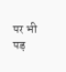पर भी पड़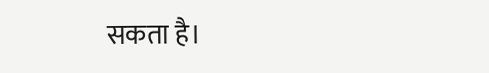सकता है।